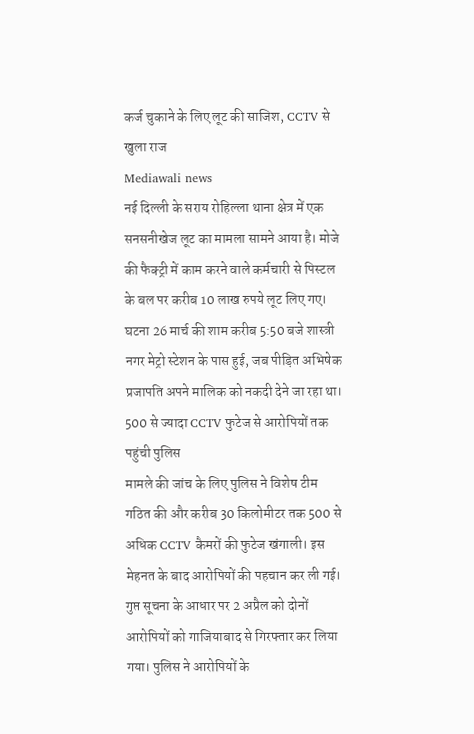कर्ज चुकाने के लिए लूट की साजिश, CCTV से खुला राज
Mediawali news
नई दिल्ली के सराय रोहिल्ला थाना क्षेत्र में एक सनसनीखेज लूट का मामला सामने आया है। मोजे की फैक्ट्री में काम करने वाले कर्मचारी से पिस्टल के बल पर करीब 10 लाख रुपये लूट लिए गए। घटना 26 मार्च की शाम करीब 5:50 बजे शास्त्री नगर मेट्रो स्टेशन के पास हुई, जब पीड़ित अभिषेक प्रजापति अपने मालिक को नकदी देने जा रहा था।
500 से ज्यादा CCTV फुटेज से आरोपियों तक पहुंची पुलिस
मामले की जांच के लिए पुलिस ने विशेष टीम गठित की और करीब 30 किलोमीटर तक 500 से अधिक CCTV कैमरों की फुटेज खंगाली। इस मेहनत के बाद आरोपियों की पहचान कर ली गई। गुप्त सूचना के आधार पर 2 अप्रैल को दोनों आरोपियों को गाजियाबाद से गिरफ्तार कर लिया गया। पुलिस ने आरोपियों के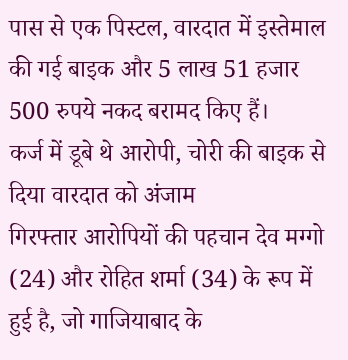पास से एक पिस्टल, वारदात में इस्तेमाल की गई बाइक और 5 लाख 51 हजार 500 रुपये नकद बरामद किए हैं।
कर्ज में डूबे थे आरोपी, चोरी की बाइक से दिया वारदात को अंजाम
गिरफ्तार आरोपियों की पहचान देव मग्गो (24) और रोहित शर्मा (34) के रूप में हुई है, जो गाजियाबाद के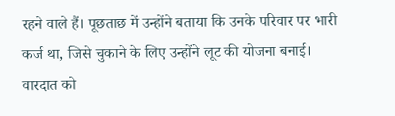रहने वाले हैं। पूछताछ में उन्होंने बताया कि उनके परिवार पर भारी कर्ज था, जिसे चुकाने के लिए उन्होंने लूट की योजना बनाई। वारदात को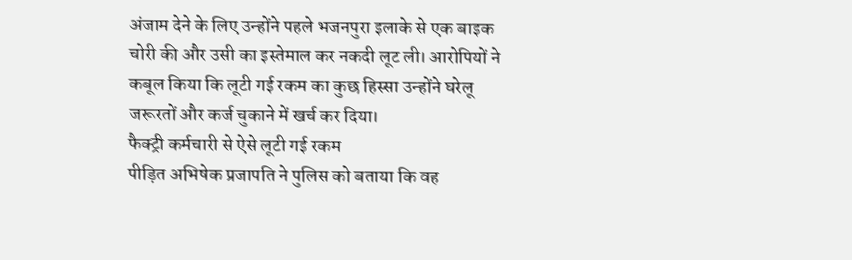अंजाम देने के लिए उन्होंने पहले भजनपुरा इलाके से एक बाइक चोरी की और उसी का इस्तेमाल कर नकदी लूट ली। आरोपियों ने कबूल किया कि लूटी गई रकम का कुछ हिस्सा उन्होंने घरेलू जरूरतों और कर्ज चुकाने में खर्च कर दिया।
फैक्ट्री कर्मचारी से ऐसे लूटी गई रकम
पीड़ित अभिषेक प्रजापति ने पुलिस को बताया कि वह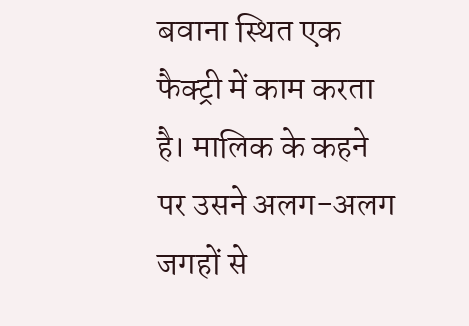बवाना स्थित एक फैक्ट्री में काम करता है। मालिक के कहने पर उसने अलग-अलग जगहों से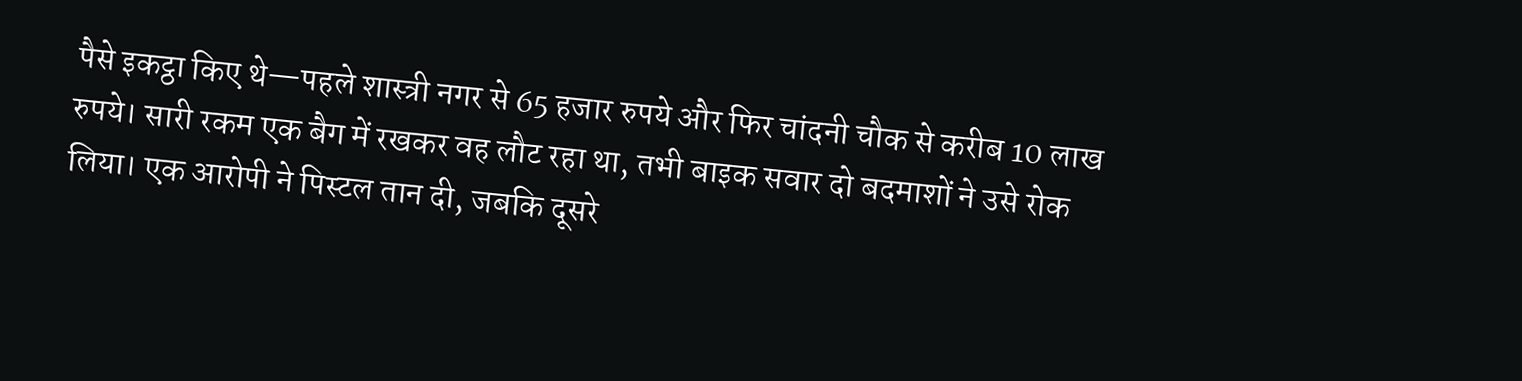पैसे इकट्ठा किए थे—पहले शास्त्री नगर से 65 हजार रुपये और फिर चांदनी चौक से करीब 10 लाख रुपये। सारी रकम एक बैग में रखकर वह लौट रहा था, तभी बाइक सवार दो बदमाशों ने उसे रोक लिया। एक आरोपी ने पिस्टल तान दी, जबकि दूसरे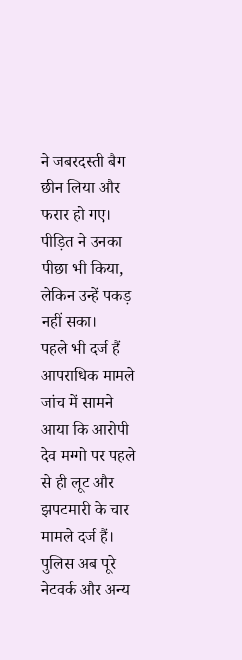ने जबरदस्ती बैग छीन लिया और फरार हो गए। पीड़ित ने उनका पीछा भी किया, लेकिन उन्हें पकड़ नहीं सका।
पहले भी दर्ज हैं आपराधिक मामले
जांच में सामने आया कि आरोपी देव मग्गो पर पहले से ही लूट और झपटमारी के चार मामले दर्ज हैं। पुलिस अब पूरे नेटवर्क और अन्य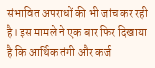संभावित अपराधों की भी जांच कर रही है। इस मामले ने एक बार फिर दिखाया है कि आर्थिक तंगी और कर्ज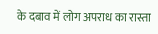के दबाव में लोग अपराध का रास्ता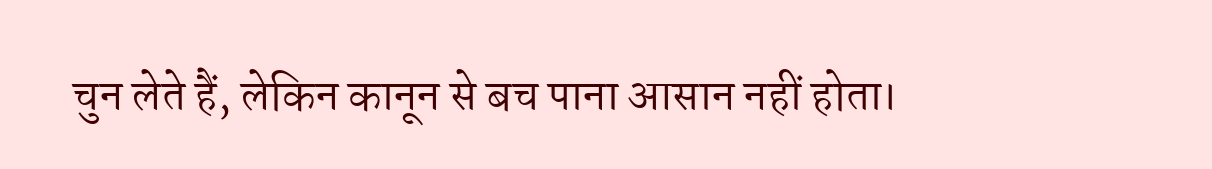चुन लेते हैं, लेकिन कानून से बच पाना आसान नहीं होता।